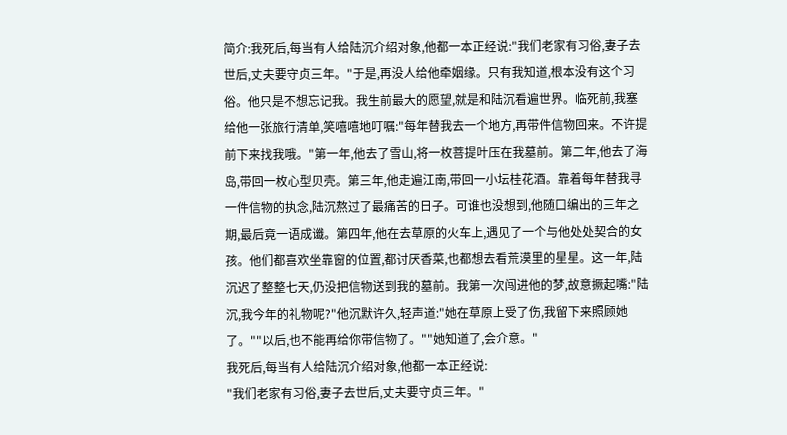简介:我死后,每当有人给陆沉介绍对象,他都一本正经说:"我们老家有习俗,妻子去世后,丈夫要守贞三年。"于是,再没人给他牵姻缘。只有我知道,根本没有这个习俗。他只是不想忘记我。我生前最大的愿望,就是和陆沉看遍世界。临死前,我塞给他一张旅行清单,笑嘻嘻地叮嘱:"每年替我去一个地方,再带件信物回来。不许提前下来找我哦。"第一年,他去了雪山,将一枚菩提叶压在我墓前。第二年,他去了海岛,带回一枚心型贝壳。第三年,他走遍江南,带回一小坛桂花酒。靠着每年替我寻一件信物的执念,陆沉熬过了最痛苦的日子。可谁也没想到,他随口编出的三年之期,最后竟一语成谶。第四年,他在去草原的火车上,遇见了一个与他处处契合的女孩。他们都喜欢坐靠窗的位置,都讨厌香菜,也都想去看荒漠里的星星。这一年,陆沉迟了整整七天,仍没把信物送到我的墓前。我第一次闯进他的梦,故意撅起嘴:"陆沉,我今年的礼物呢?"他沉默许久,轻声道:"她在草原上受了伤,我留下来照顾她了。""以后,也不能再给你带信物了。""她知道了,会介意。"
我死后,每当有人给陆沉介绍对象,他都一本正经说:
"我们老家有习俗,妻子去世后,丈夫要守贞三年。"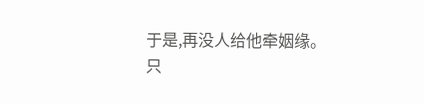于是,再没人给他牵姻缘。
只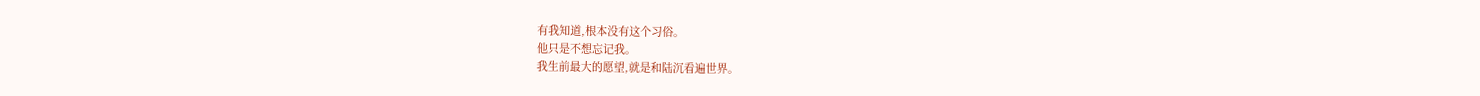有我知道,根本没有这个习俗。
他只是不想忘记我。
我生前最大的愿望,就是和陆沉看遍世界。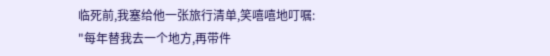临死前,我塞给他一张旅行清单,笑嘻嘻地叮嘱:
"每年替我去一个地方,再带件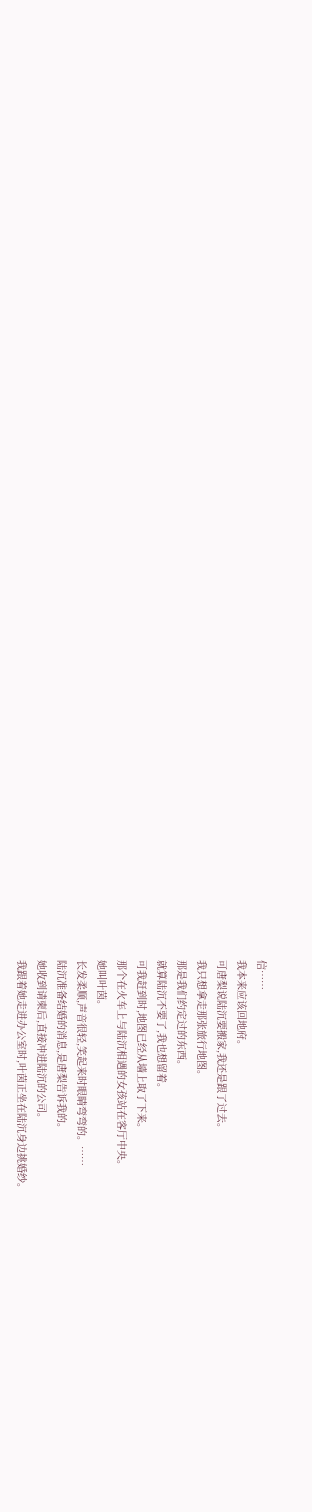信……
我本来应该回地府。
可唐梨说陆沉要搬家,我还是跟了过去。
我只想拿走那张旅行地图。
那是我们约定过的东西。
就算陆沉不要了,我也想留着。
可我赶到时,地图已经从墙上取了下来。
那个在火车上与陆沉相遇的女孩站在客厅中央。
她叫叶茵。
长发柔顺,声音很轻,笑起来时眼睛弯弯的。……
陆沉准备结婚的消息,是唐梨告诉我的。
她收到请柬后,直接冲进陆沉的公司。
我跟着她走进办公室时,叶茵正坐在陆沉身边挑婚纱。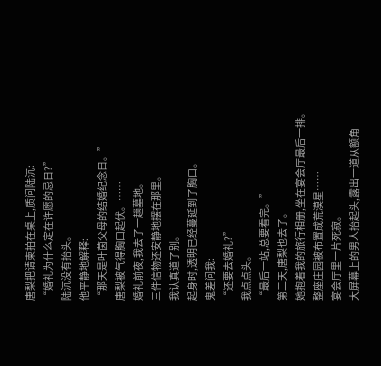唐梨把请柬拍在桌上,质问陆沉:
“婚礼为什么定在许愿的忌日?”
陆沉没有抬头。
他平静地解释:
“那天是叶茵父母的结婚纪念日。”
唐梨被气得胸口起伏。……
婚礼前夜,我去了一趟墓地。
三件信物还安静地摆在那里。
我认真道了别。
起身时,透明已经蔓延到了胸口。
鬼差问我:
“还要去婚礼?”
我点点头。
“最后一站,总要看完。”
第二天,唐梨也去了。
她抱着我的旅行相册,坐在宴会厅最后一排。
整座庄园被布置成荒漠星……
宴会厅里一片死寂。
大屏幕上的男人抬起头,露出一道从额角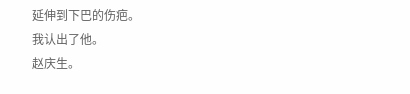延伸到下巴的伤疤。
我认出了他。
赵庆生。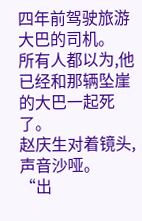四年前驾驶旅游大巴的司机。
所有人都以为,他已经和那辆坠崖的大巴一起死了。
赵庆生对着镜头,声音沙哑。
“出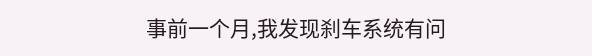事前一个月,我发现刹车系统有问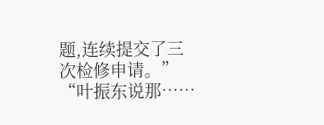题,连续提交了三次检修申请。”
“叶振东说那……